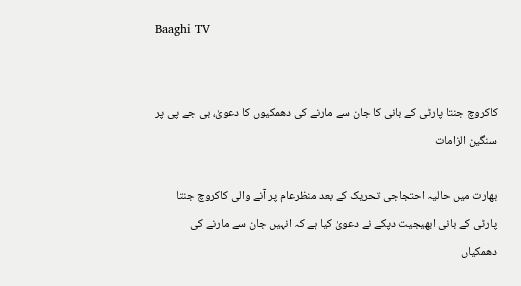Baaghi TV


کاکروچ جنتا پارٹی کے بانی کا جان سے مارنے کی دھمکیوں کا دعویٰ، بی جے پی پر سنگین الزامات

بھارت میں حالیہ احتجاجی تحریک کے بعد منظرعام پر آنے والی کاکروچ جنتا پارٹی کے بانی ابھیجیت دپکے نے دعویٰ کیا ہے کہ انہیں جان سے مارنے کی دھمکیاں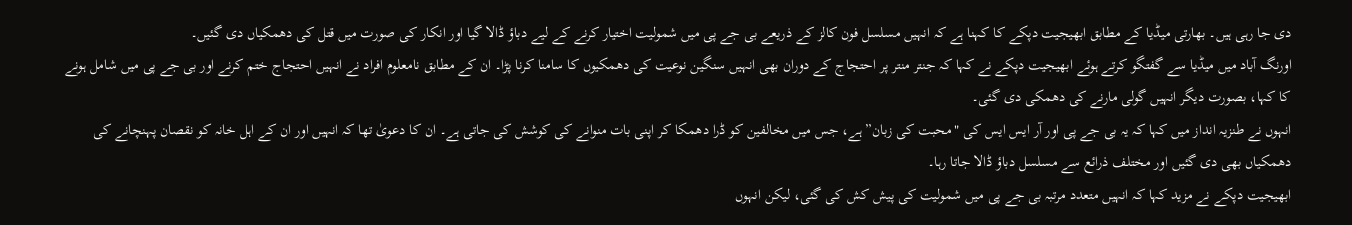دی جا رہی ہیں۔ بھارتی میڈیا کے مطابق ابھیجیت دپکے کا کہنا ہے کہ انہیں مسلسل فون کالز کے ذریعے بی جے پی میں شمولیت اختیار کرنے کے لیے دباؤ ڈالا گیا اور انکار کی صورت میں قتل کی دھمکیاں دی گئیں۔
اورنگ آباد میں میڈیا سے گفتگو کرتے ہوئے ابھیجیت دپکے نے کہا کہ جنتر منتر پر احتجاج کے دوران بھی انہیں سنگین نوعیت کی دھمکیوں کا سامنا کرنا پڑا۔ ان کے مطابق نامعلوم افراد نے انہیں احتجاج ختم کرنے اور بی جے پی میں شامل ہونے کا کہا، بصورت دیگر انہیں گولی مارنے کی دھمکی دی گئی۔
انہوں نے طنزیہ انداز میں کہا کہ یہ بی جے پی اور آر ایس ایس کی "محبت کی زبان” ہے، جس میں مخالفین کو ڈرا دھمکا کر اپنی بات منوانے کی کوشش کی جاتی ہے۔ ان کا دعویٰ تھا کہ انہیں اور ان کے اہل خانہ کو نقصان پہنچانے کی دھمکیاں بھی دی گئیں اور مختلف ذرائع سے مسلسل دباؤ ڈالا جاتا رہا۔
ابھیجیت دپکے نے مزید کہا کہ انہیں متعدد مرتبہ بی جے پی میں شمولیت کی پیش کش کی گئی، لیکن انہوں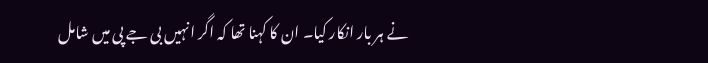نے ہر بار انکار کیا۔ ان کا کہنا تھا کہ اگر انہیں بی جے پی میں شامل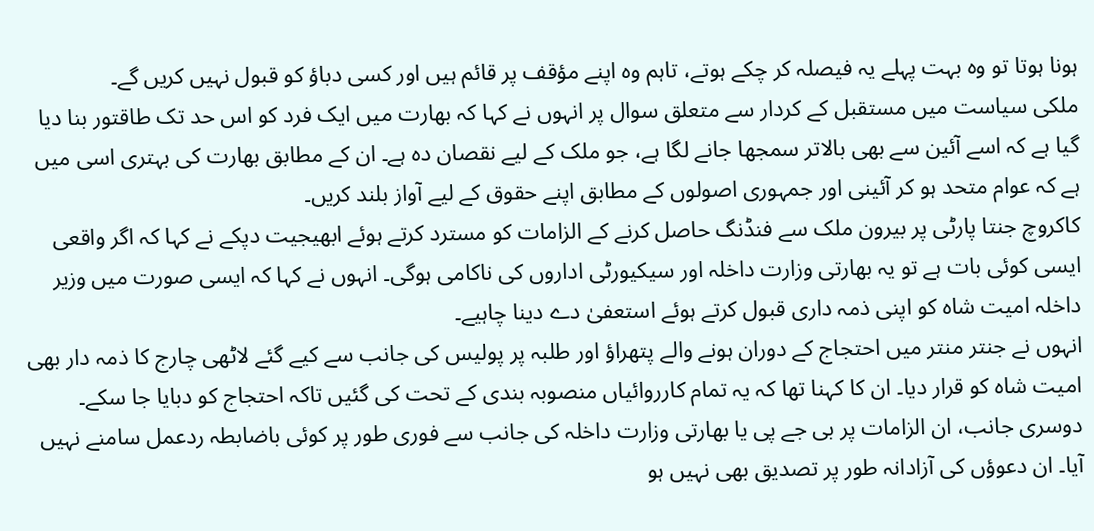ہونا ہوتا تو وہ بہت پہلے یہ فیصلہ کر چکے ہوتے، تاہم وہ اپنے مؤقف پر قائم ہیں اور کسی دباؤ کو قبول نہیں کریں گے۔
ملکی سیاست میں مستقبل کے کردار سے متعلق سوال پر انہوں نے کہا کہ بھارت میں ایک فرد کو اس حد تک طاقتور بنا دیا گیا ہے کہ اسے آئین سے بھی بالاتر سمجھا جانے لگا ہے، جو ملک کے لیے نقصان دہ ہے۔ ان کے مطابق بھارت کی بہتری اسی میں ہے کہ عوام متحد ہو کر آئینی اور جمہوری اصولوں کے مطابق اپنے حقوق کے لیے آواز بلند کریں۔
کاکروچ جنتا پارٹی پر بیرون ملک سے فنڈنگ حاصل کرنے کے الزامات کو مسترد کرتے ہوئے ابھیجیت دپکے نے کہا کہ اگر واقعی ایسی کوئی بات ہے تو یہ بھارتی وزارت داخلہ اور سیکیورٹی اداروں کی ناکامی ہوگی۔ انہوں نے کہا کہ ایسی صورت میں وزیر داخلہ امیت شاہ کو اپنی ذمہ داری قبول کرتے ہوئے استعفیٰ دے دینا چاہیے۔
انہوں نے جنتر منتر میں احتجاج کے دوران ہونے والے پتھراؤ اور طلبہ پر پولیس کی جانب سے کیے گئے لاٹھی چارج کا ذمہ دار بھی امیت شاہ کو قرار دیا۔ ان کا کہنا تھا کہ یہ تمام کارروائیاں منصوبہ بندی کے تحت کی گئیں تاکہ احتجاج کو دبایا جا سکے۔
دوسری جانب، ان الزامات پر بی جے پی یا بھارتی وزارت داخلہ کی جانب سے فوری طور پر کوئی باضابطہ ردعمل سامنے نہیں آیا۔ ان دعوؤں کی آزادانہ طور پر تصدیق بھی نہیں ہو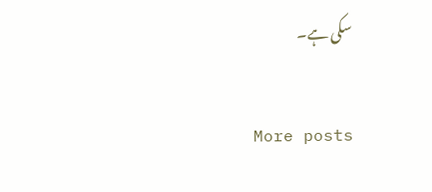سکی ہے۔

More posts